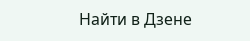Найти в Дзене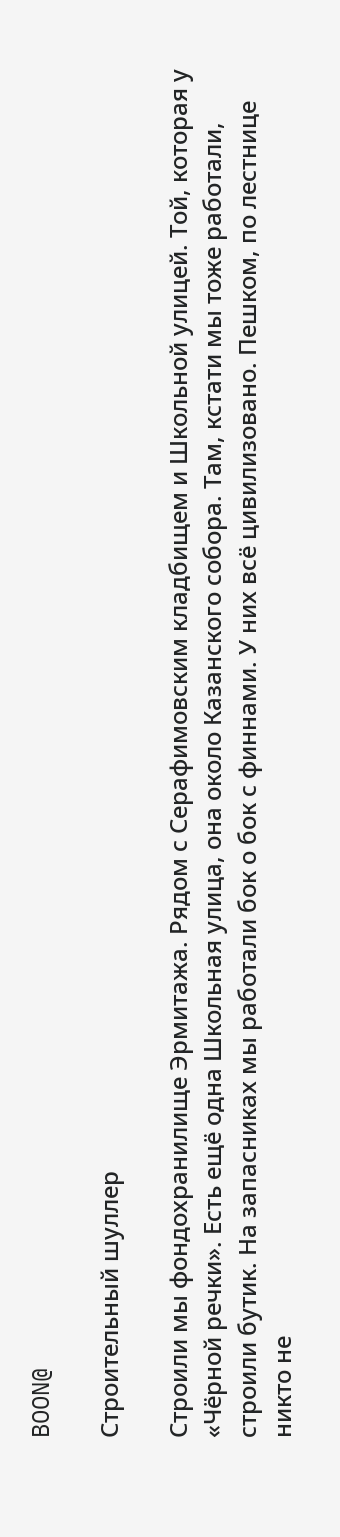BOON@

Строительный шуллер

Строили мы фондохранилище Эрмитажа. Рядом с Серафимовским кладбищем и Школьной улицей. Той, которая у «Чёрной речки». Есть ещё одна Школьная улица, она около Казанского собора. Там, кстати мы тоже работали, строили бутик. На запасниках мы работали бок о бок с финнами. У них всё цивилизовано. Пешком, по лестнице никто не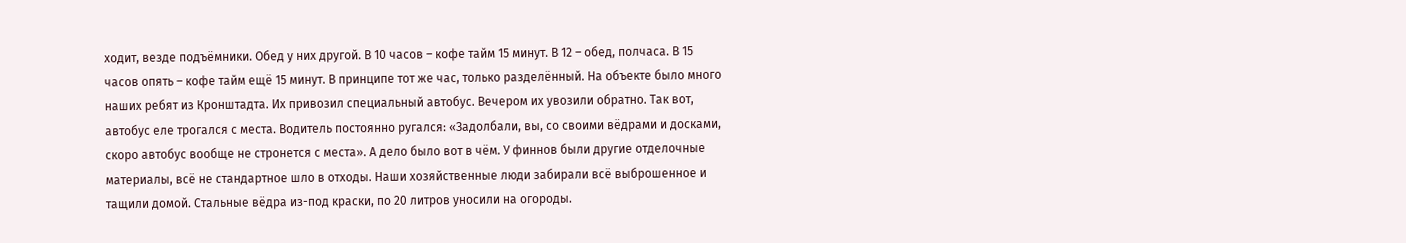ходит, везде подъёмники. Обед у них другой. В 10 часов – кофе тайм 15 минут. В 12 – обед, полчаса. В 15 часов опять – кофе тайм ещё 15 минут. В принципе тот же час, только разделённый. На объекте было много наших ребят из Кронштадта. Их привозил специальный автобус. Вечером их увозили обратно. Так вот, автобус еле трогался с места. Водитель постоянно ругался: «Задолбали, вы, со своими вёдрами и досками, скоро автобус вообще не стронется с места». А дело было вот в чём. У финнов были другие отделочные материалы, всё не стандартное шло в отходы. Наши хозяйственные люди забирали всё выброшенное и тащили домой. Стальные вёдра из-под краски, по 20 литров уносили на огороды.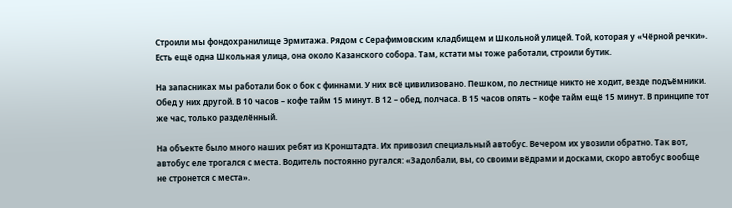Строили мы фондохранилище Эрмитажа. Рядом с Серафимовским кладбищем и Школьной улицей. Той, которая у «Чёрной речки». Есть ещё одна Школьная улица, она около Казанского собора. Там, кстати мы тоже работали, строили бутик.

На запасниках мы работали бок о бок с финнами. У них всё цивилизовано. Пешком, по лестнице никто не ходит, везде подъёмники. Обед у них другой. В 10 часов – кофе тайм 15 минут. В 12 – обед, полчаса. В 15 часов опять – кофе тайм ещё 15 минут. В принципе тот же час, только разделённый.

На объекте было много наших ребят из Кронштадта. Их привозил специальный автобус. Вечером их увозили обратно. Так вот, автобус еле трогался с места. Водитель постоянно ругался: «Задолбали, вы, со своими вёдрами и досками, скоро автобус вообще не стронется с места».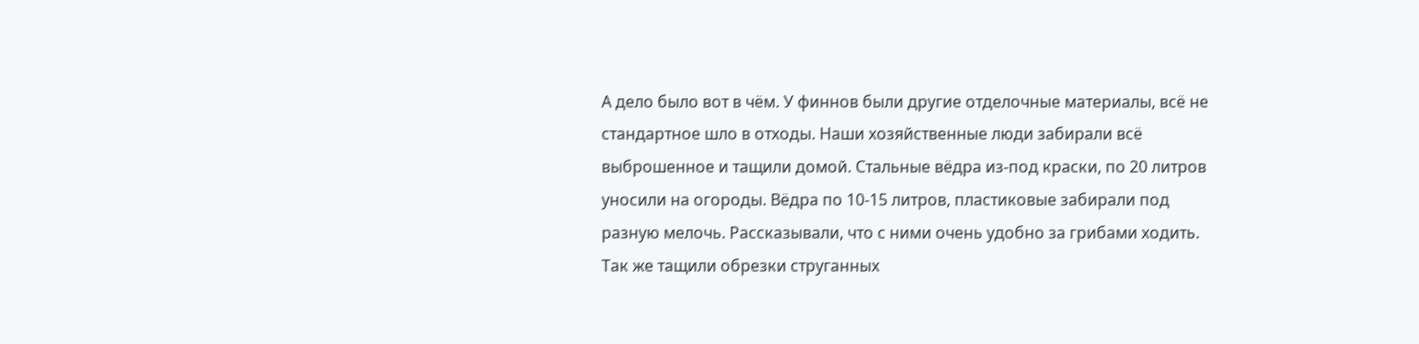А дело было вот в чём. У финнов были другие отделочные материалы, всё не стандартное шло в отходы. Наши хозяйственные люди забирали всё выброшенное и тащили домой. Стальные вёдра из-под краски, по 20 литров уносили на огороды. Вёдра по 10-15 литров, пластиковые забирали под разную мелочь. Рассказывали, что с ними очень удобно за грибами ходить. Так же тащили обрезки струганных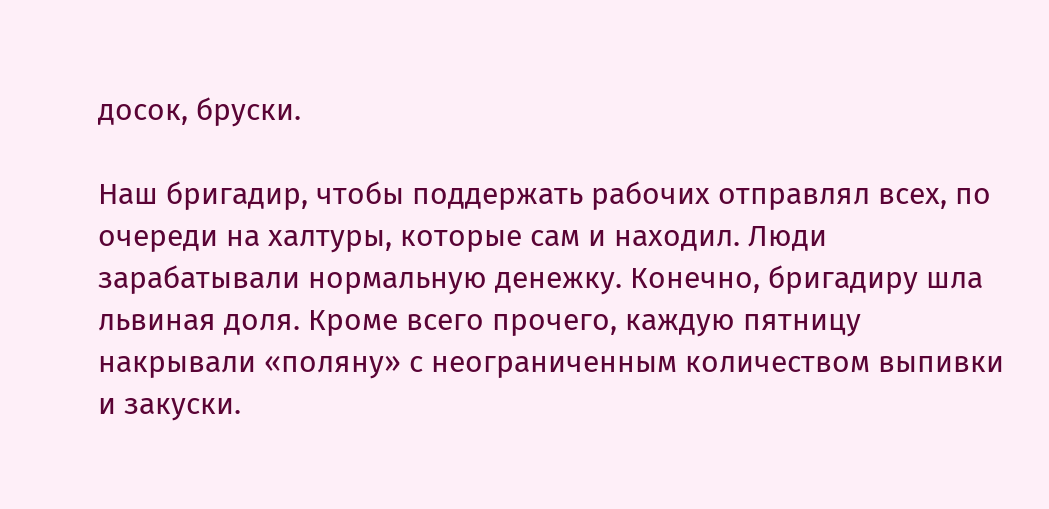досок, бруски.

Наш бригадир, чтобы поддержать рабочих отправлял всех, по очереди на халтуры, которые сам и находил. Люди зарабатывали нормальную денежку. Конечно, бригадиру шла львиная доля. Кроме всего прочего, каждую пятницу накрывали «поляну» с неограниченным количеством выпивки и закуски.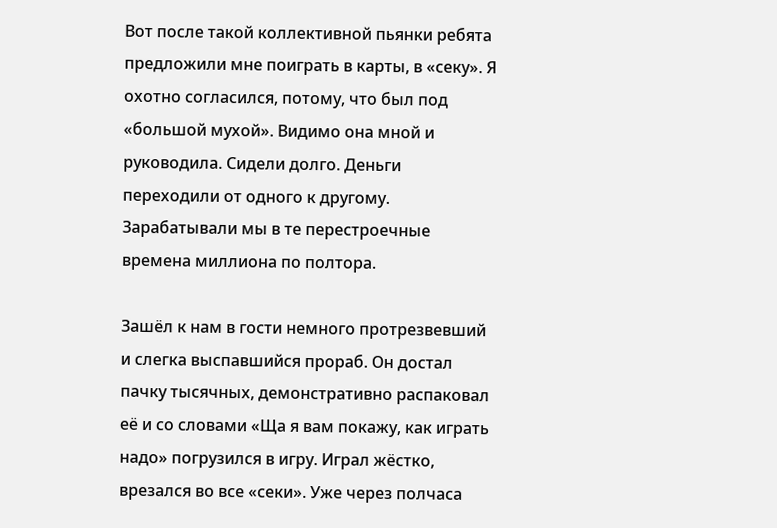Вот после такой коллективной пьянки ребята предложили мне поиграть в карты, в «секу». Я охотно согласился, потому, что был под «большой мухой». Видимо она мной и руководила. Сидели долго. Деньги переходили от одного к другому. Зарабатывали мы в те перестроечные времена миллиона по полтора.

Зашёл к нам в гости немного протрезвевший и слегка выспавшийся прораб. Он достал пачку тысячных, демонстративно распаковал её и со словами «Ща я вам покажу, как играть надо» погрузился в игру. Играл жёстко, врезался во все «секи». Уже через полчаса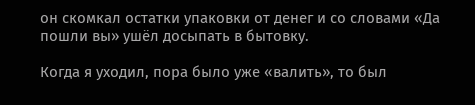он скомкал остатки упаковки от денег и со словами «Да пошли вы» ушёл досыпать в бытовку.

Когда я уходил, пора было уже «валить», то был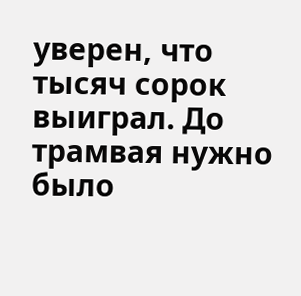уверен, что тысяч сорок выиграл. До трамвая нужно было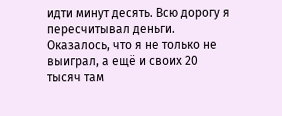идти минут десять. Всю дорогу я пересчитывал деньги. Оказалось, что я не только не выиграл, а ещё и своих 20 тысяч там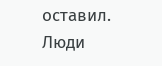оставил. Люди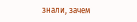знали, зачем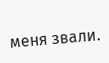меня звали.